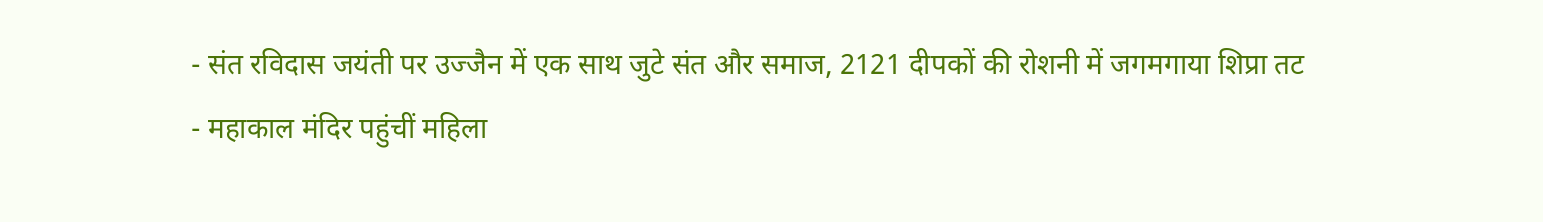- संत रविदास जयंती पर उज्जैन में एक साथ जुटे संत और समाज, 2121 दीपकों की रोशनी में जगमगाया शिप्रा तट
- महाकाल मंदिर पहुंचीं महिला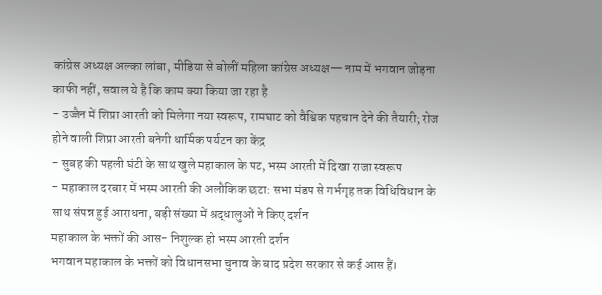कांग्रेस अध्यक्ष अल्का लांबा, मीडिया से बोलीं महिला कांग्रेस अध्यक्ष— नाम में भगवान जोड़ना काफी नहीं, सवाल ये है कि काम क्या किया जा रहा है
- उज्जैन में शिप्रा आरती को मिलेगा नया स्वरूप, रामघाट को वैश्विक पहचान देने की तैयारी; रोज होने वाली शिप्रा आरती बनेगी धार्मिक पर्यटन का केंद्र
- सुबह की पहली घंटी के साथ खुले महाकाल के पट, भस्म आरती में दिखा राजा स्वरूप
- महाकाल दरबार में भस्म आरती की अलौकिक छटा: सभा मंडप से गर्भगृह तक विधिविधान के साथ संपन्न हुई आराधना, बड़ी संख्या में श्रद्धालुओं ने किए दर्शन
महाकाल के भक्तों की आस- निशुल्क हो भस्म आरती दर्शन
भगवान महाकाल के भक्तों को विधानसभा चुनाव के बाद प्रदेश सरकार से कई आस हैं।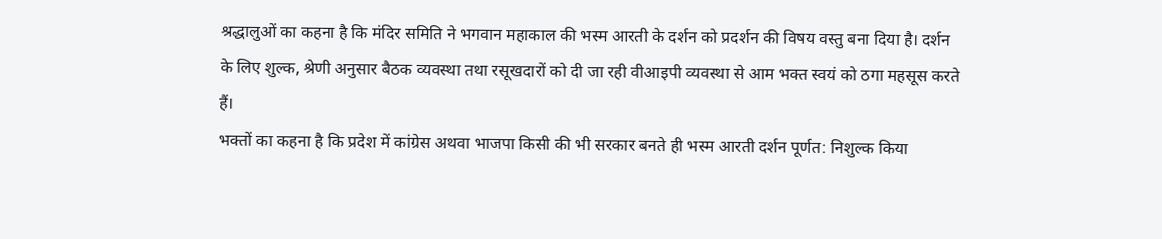श्रद्धालुओं का कहना है कि मंदिर समिति ने भगवान महाकाल की भस्म आरती के दर्शन को प्रदर्शन की विषय वस्तु बना दिया है। दर्शन के लिए शुल्क, श्रेणी अनुसार बैठक व्यवस्था तथा रसूखदारों को दी जा रही वीआइपी व्यवस्था से आम भक्त स्वयं को ठगा महसूस करते हैं।
भक्तों का कहना है कि प्रदेश में कांग्रेस अथवा भाजपा किसी की भी सरकार बनते ही भस्म आरती दर्शन पूर्णत: निशुल्क किया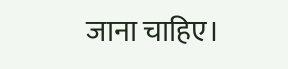जाना चाहिए।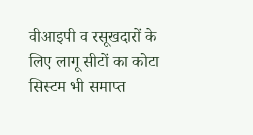वीआइपी व रसूखदारों के लिए लागू सीटों का कोटा सिस्टम भी समाप्त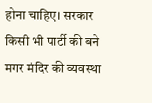होना चाहिए। सरकार किसी भी पार्टी की बने मगर मंदिर की व्यवस्था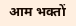आम भक्तों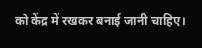को केंद्र में रखकर बनाई जानी चाहिए।